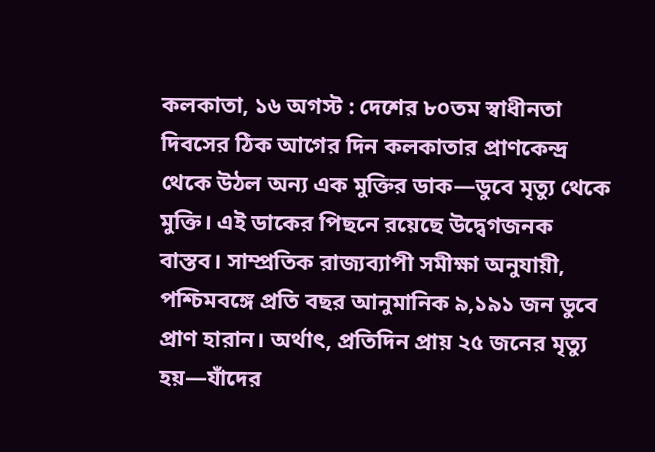কলকাতা, ১৬ অগস্ট : দেশের ৮০তম স্বাধীনতা দিবসের ঠিক আগের দিন কলকাতার প্রাণকেন্দ্র থেকে উঠল অন্য এক মুক্তির ডাক—ডুবে মৃত্যু থেকে মুক্তি। এই ডাকের পিছনে রয়েছে উদ্বেগজনক বাস্তব। সাম্প্রতিক রাজ্যব্যাপী সমীক্ষা অনুযায়ী, পশ্চিমবঙ্গে প্রতি বছর আনুমানিক ৯,১৯১ জন ডুবে প্রাণ হারান। অর্থাৎ, প্রতিদিন প্রায় ২৫ জনের মৃত্যু হয়—যাঁদের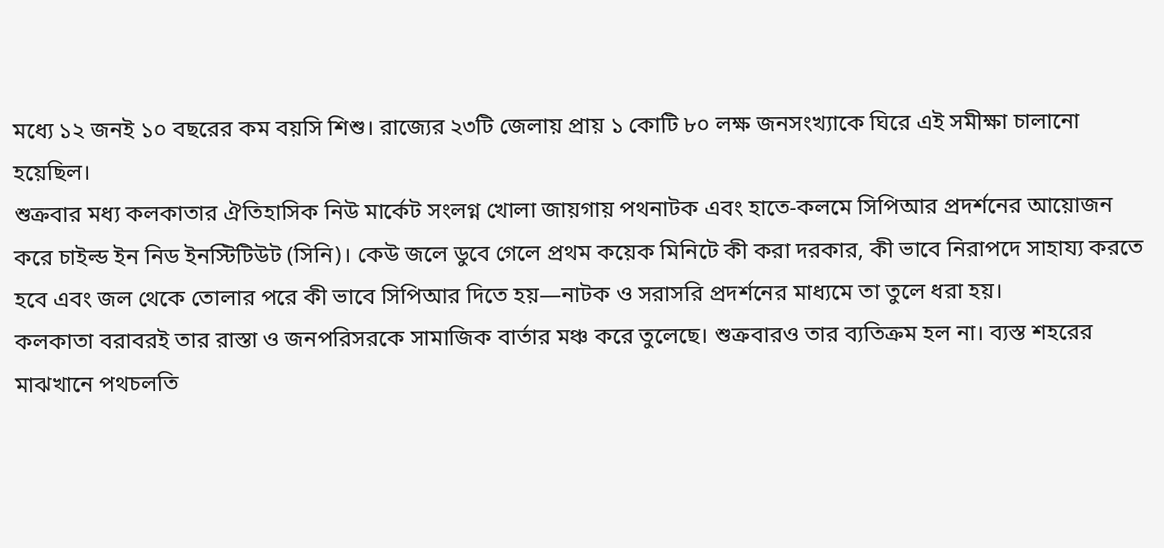মধ্যে ১২ জনই ১০ বছরের কম বয়সি শিশু। রাজ্যের ২৩টি জেলায় প্রায় ১ কোটি ৮০ লক্ষ জনসংখ্যাকে ঘিরে এই সমীক্ষা চালানো হয়েছিল।
শুক্রবার মধ্য কলকাতার ঐতিহাসিক নিউ মার্কেট সংলগ্ন খোলা জায়গায় পথনাটক এবং হাতে-কলমে সিপিআর প্রদর্শনের আয়োজন করে চাইল্ড ইন নিড ইনস্টিটিউট (সিনি)। কেউ জলে ডুবে গেলে প্রথম কয়েক মিনিটে কী করা দরকার, কী ভাবে নিরাপদে সাহায্য করতে হবে এবং জল থেকে তোলার পরে কী ভাবে সিপিআর দিতে হয়—নাটক ও সরাসরি প্রদর্শনের মাধ্যমে তা তুলে ধরা হয়।
কলকাতা বরাবরই তার রাস্তা ও জনপরিসরকে সামাজিক বার্তার মঞ্চ করে তুলেছে। শুক্রবারও তার ব্যতিক্রম হল না। ব্যস্ত শহরের মাঝখানে পথচলতি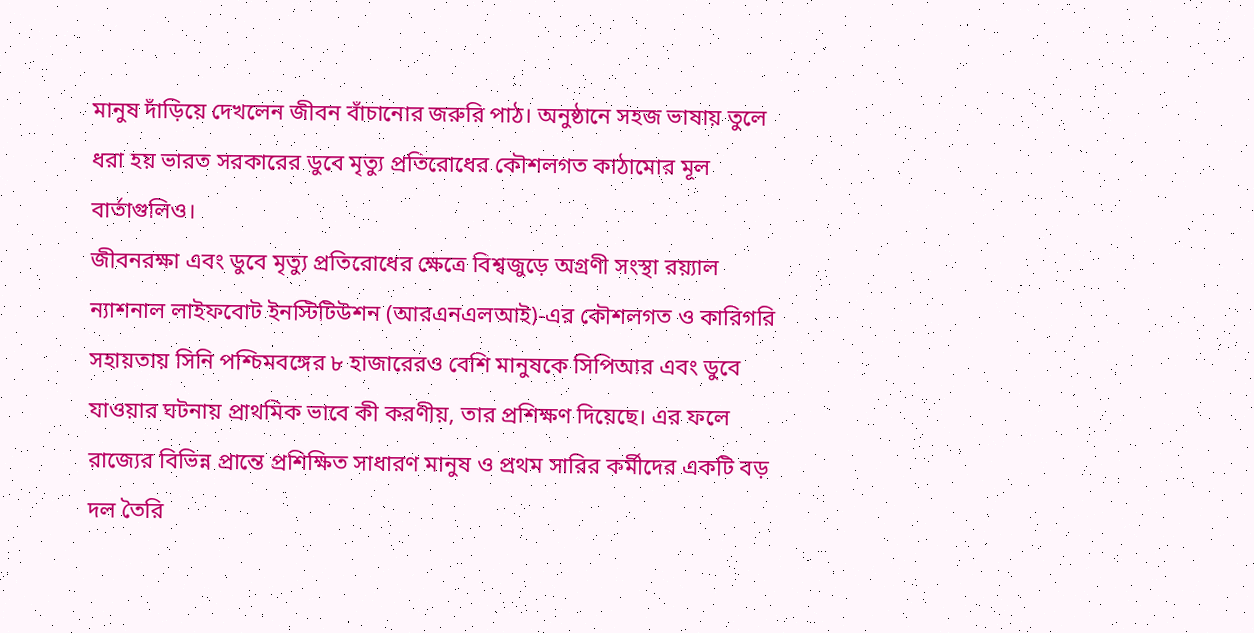মানুষ দাঁড়িয়ে দেখলেন জীবন বাঁচানোর জরুরি পাঠ। অনুষ্ঠানে সহজ ভাষায় তুলে ধরা হয় ভারত সরকারের ডুবে মৃত্যু প্রতিরোধের কৌশলগত কাঠামোর মূল বার্তাগুলিও।
জীবনরক্ষা এবং ডুবে মৃত্যু প্রতিরোধের ক্ষেত্রে বিশ্বজুড়ে অগ্রণী সংস্থা রয়্যাল ন্যাশনাল লাইফবোট ইনস্টিটিউশন (আরএনএলআই)-এর কৌশলগত ও কারিগরি সহায়তায় সিনি পশ্চিমবঙ্গের ৮ হাজারেরও বেশি মানুষকে সিপিআর এবং ডুবে যাওয়ার ঘটনায় প্রাথমিক ভাবে কী করণীয়, তার প্রশিক্ষণ দিয়েছে। এর ফলে রাজ্যের বিভিন্ন প্রান্তে প্রশিক্ষিত সাধারণ মানুষ ও প্রথম সারির কর্মীদের একটি বড় দল তৈরি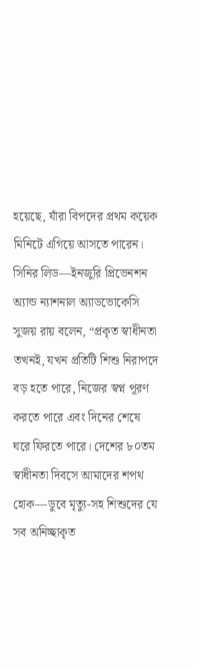হয়েছে, যাঁরা বিপদের প্রথম কয়েক মিনিটে এগিয়ে আসতে পারেন।
সিনির লিড—ইনজুরি প্রিভেনশন অ্যান্ড ন্যাশনাল অ্যাডভোকেসি সুজয় রায় বলেন, “প্রকৃত স্বাধীনতা তখনই, যখন প্রতিটি শিশু নিরাপদে বড় হতে পারে, নিজের স্বপ্ন পূরণ করতে পারে এবং দিনের শেষে ঘরে ফিরতে পারে। দেশের ৮০তম স্বাধীনতা দিবসে আমাদের শপথ হোক—ডুবে মৃত্যু-সহ শিশুদের যে সব অনিচ্ছাকৃত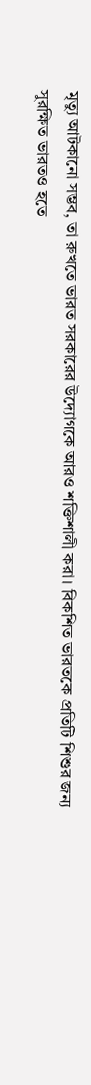মৃত্যু আটকানো সম্ভব, তা রুখতে ভারত সরকারের উদ্যোগকে আরও শক্তিশালী করা। বিকশিত ভারতকে প্রতিটি শিশুর জন্য সুরক্ষিত ভারতও হতে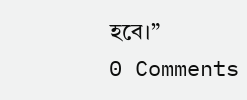হবে।”
0 Comments